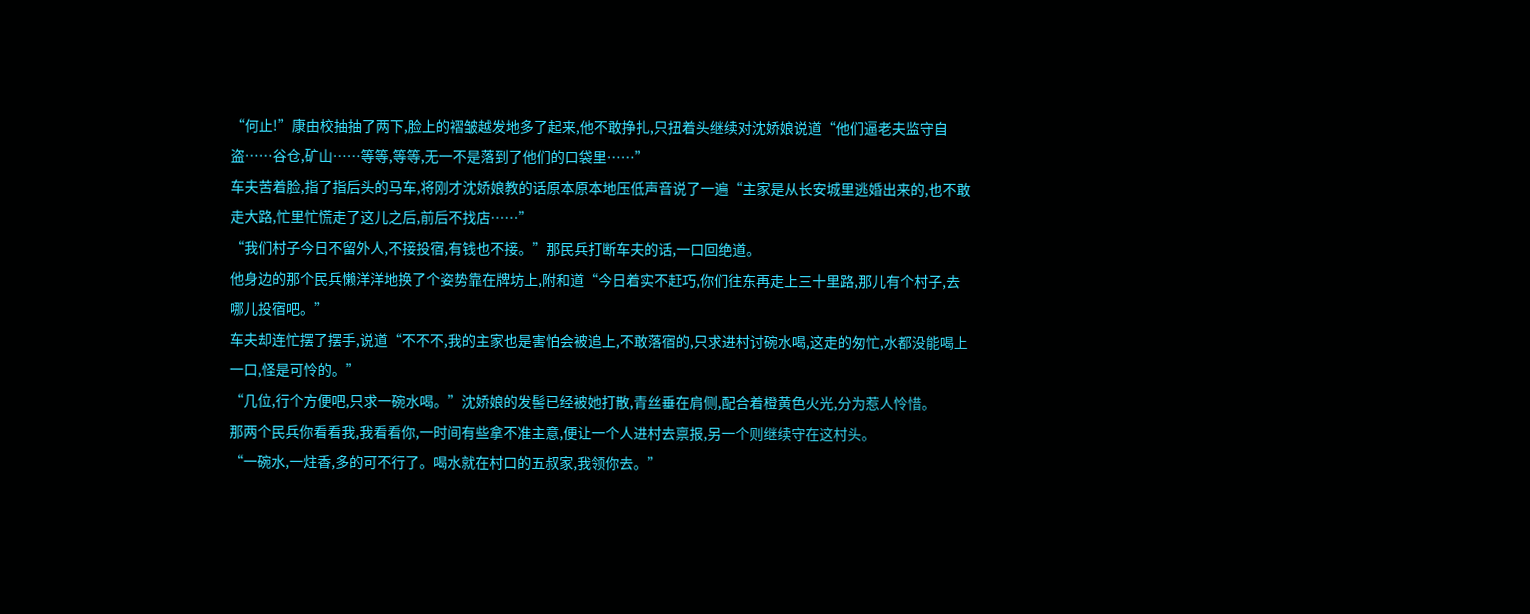“何止!”康由校抽抽了两下,脸上的褶皱越发地多了起来,他不敢挣扎,只扭着头继续对沈娇娘说道“他们逼老夫监守自盗……谷仓,矿山……等等,等等,无一不是落到了他们的口袋里……”
车夫苦着脸,指了指后头的马车,将刚才沈娇娘教的话原本原本地压低声音说了一遍“主家是从长安城里逃婚出来的,也不敢走大路,忙里忙慌走了这儿之后,前后不找店……”
“我们村子今日不留外人,不接投宿,有钱也不接。”那民兵打断车夫的话,一口回绝道。
他身边的那个民兵懒洋洋地换了个姿势靠在牌坊上,附和道“今日着实不赶巧,你们往东再走上三十里路,那儿有个村子,去哪儿投宿吧。”
车夫却连忙摆了摆手,说道“不不不,我的主家也是害怕会被追上,不敢落宿的,只求进村讨碗水喝,这走的匆忙,水都没能喝上一口,怪是可怜的。”
“几位,行个方便吧,只求一碗水喝。”沈娇娘的发髻已经被她打散,青丝垂在肩侧,配合着橙黄色火光,分为惹人怜惜。
那两个民兵你看看我,我看看你,一时间有些拿不准主意,便让一个人进村去禀报,另一个则继续守在这村头。
“一碗水,一炷香,多的可不行了。喝水就在村口的五叔家,我领你去。”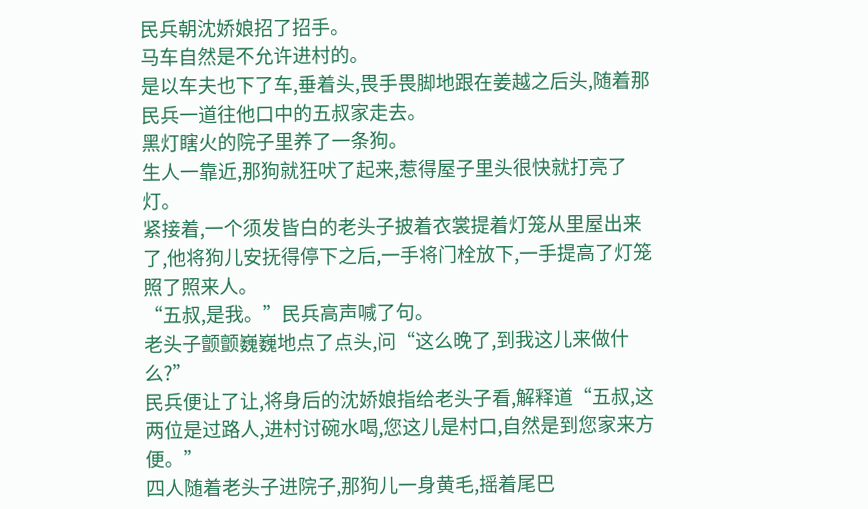民兵朝沈娇娘招了招手。
马车自然是不允许进村的。
是以车夫也下了车,垂着头,畏手畏脚地跟在姜越之后头,随着那民兵一道往他口中的五叔家走去。
黑灯瞎火的院子里养了一条狗。
生人一靠近,那狗就狂吠了起来,惹得屋子里头很快就打亮了灯。
紧接着,一个须发皆白的老头子披着衣裳提着灯笼从里屋出来了,他将狗儿安抚得停下之后,一手将门栓放下,一手提高了灯笼照了照来人。
“五叔,是我。”民兵高声喊了句。
老头子颤颤巍巍地点了点头,问“这么晚了,到我这儿来做什么?”
民兵便让了让,将身后的沈娇娘指给老头子看,解释道“五叔,这两位是过路人,进村讨碗水喝,您这儿是村口,自然是到您家来方便。”
四人随着老头子进院子,那狗儿一身黄毛,摇着尾巴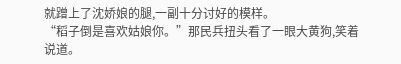就蹭上了沈娇娘的腿,一副十分讨好的模样。
“稻子倒是喜欢姑娘你。”那民兵扭头看了一眼大黄狗,笑着说道。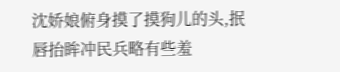沈娇娘俯身摸了摸狗儿的头,抿唇抬眸冲民兵略有些羞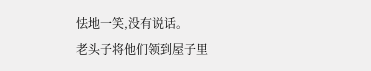怯地一笑,没有说话。
老头子将他们领到屋子里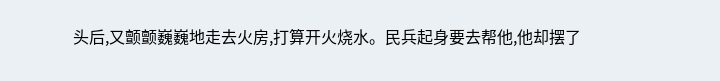头后,又颤颤巍巍地走去火房,打算开火烧水。民兵起身要去帮他,他却摆了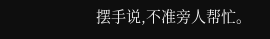摆手说,不准旁人帮忙。